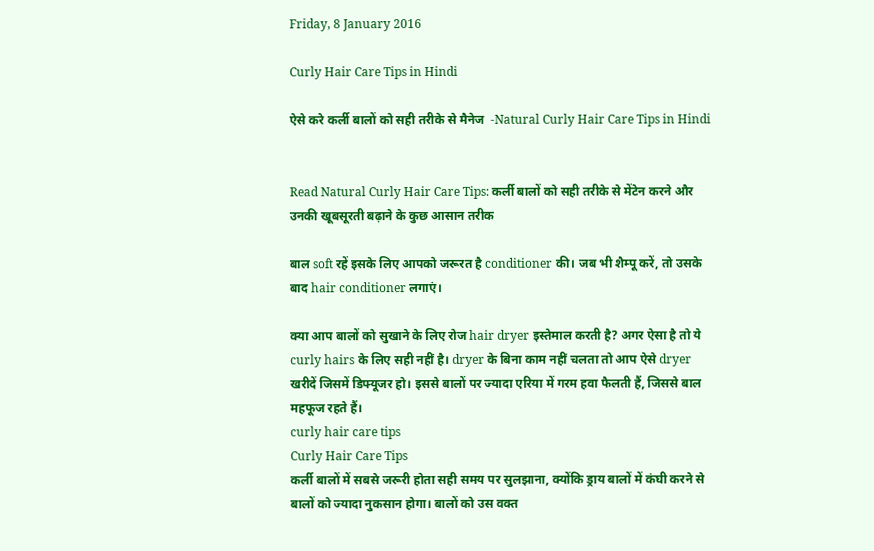Friday, 8 January 2016

Curly Hair Care Tips in Hindi

ऐसे करे कर्ली बालों को सही तरीके से मैनेज  -Natural Curly Hair Care Tips in Hindi


Read Natural Curly Hair Care Tips: कर्ली बालों को सही तरीके से मेंटेन करने और उनकी खूबसूरती बढ़ाने के कुछ आसान तरीक

बाल soft रहें इसके लिए आपको जरूरत है conditioner की। जब भी शैम्पू करें, तो उसके बाद hair conditioner लगाएं।

क्या आप बालों को सुखाने के लिए रोज hair dryer इस्तेमाल करती है? अगर ऐसा है तो ये curly hairs के लिए सही नहीं है। dryer के बिना काम नहीं चलता तो आप ऐसे dryer खरीदें जिसमें डिफ्यूजर हो। इससे बालों पर ज्यादा एरिया में गरम हवा फैलती हैं, जिससे बाल महफूज रहते हैं।
curly hair care tips
Curly Hair Care Tips
कर्ली बालों में सबसे जरूरी होता सही समय पर सुलझाना, क्योंकि ड्राय बालों में कंघी करने से बालों को ज्यादा नुकसान होगा। बालों को उस वक्त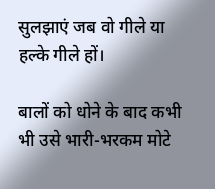सुलझाएं जब वो गीले या हल्के गीले हों।

बालों को धोने के बाद कभी भी उसे भारी-भरकम मोटे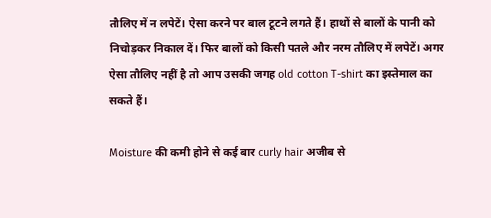तौलिए में न लपेटें। ऐसा करने पर बाल टूटने लगते हैं। हाथों से बालों के पानी को निचोड़कर निकाल दें। फिर बालों को किसी पतले और नरम तौलिए में लपेटें। अगर ऐसा तौलिए नहीं है तो आप उसकी जगह old cotton T-shirt का इस्तेमाल का सकते हैं।

Moisture की कमी होने से कई बार curly hair अजीब से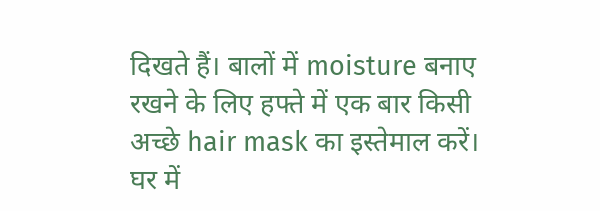दिखते हैं। बालों में moisture बनाए रखने के लिए हफ्ते में एक बार किसी अच्छे hair mask का इस्तेमाल करें। घर में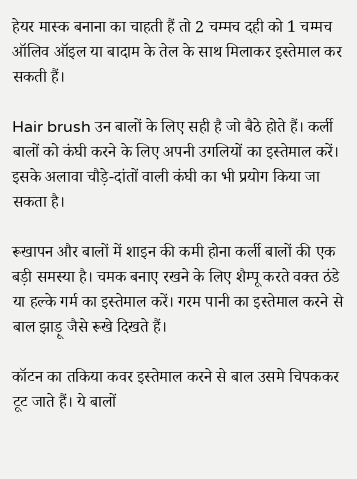हेयर मास्क बनाना का चाहती हैं तो 2 चम्मच दही को 1 चम्मच ऑलिव ऑइल या बादाम के तेल के साथ मिलाकर इस्तेमाल कर सकती हैं।

Hair brush उन बालों के लिए सही है जो बैठे होते हैं। कर्ली बालों को कंघी करने के लिए अपनी उगलियों का इस्तेमाल करें। इसके अलावा चौड़े-दांतों वाली कंघी का भी प्रयोग किया जा सकता है।

रूखापन और बालों में शाइन की कमी होना कर्ली बालों की एक बड़ी समस्या है। चमक बनाए रखने के लिए शैम्पू करते वक्त ठंडे या हल्के गर्म का इस्तेमाल करें। गरम पानी का इस्तेमाल करने से बाल झाड़ू जैसे रूखे दिखते हैं।

कॉटन का तकिया कवर इस्तेमाल करने से बाल उसमे चिपककर टूट जाते हैं। ये बालों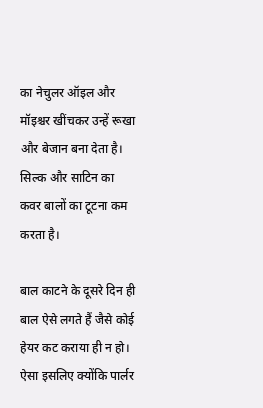का नेचुलर ऑइल और मॉइश्चर खींचकर उन्हें रूखा और बेजान बना देता है। सिल्क और साटिन का कवर बालों का टूटना कम करता है।

बाल काटने के दूसरे दिन ही बाल ऐसे लगते हैं जैसे कोई हेयर कट कराया ही न हो। ऐसा इसलिए क्योंकि पार्लर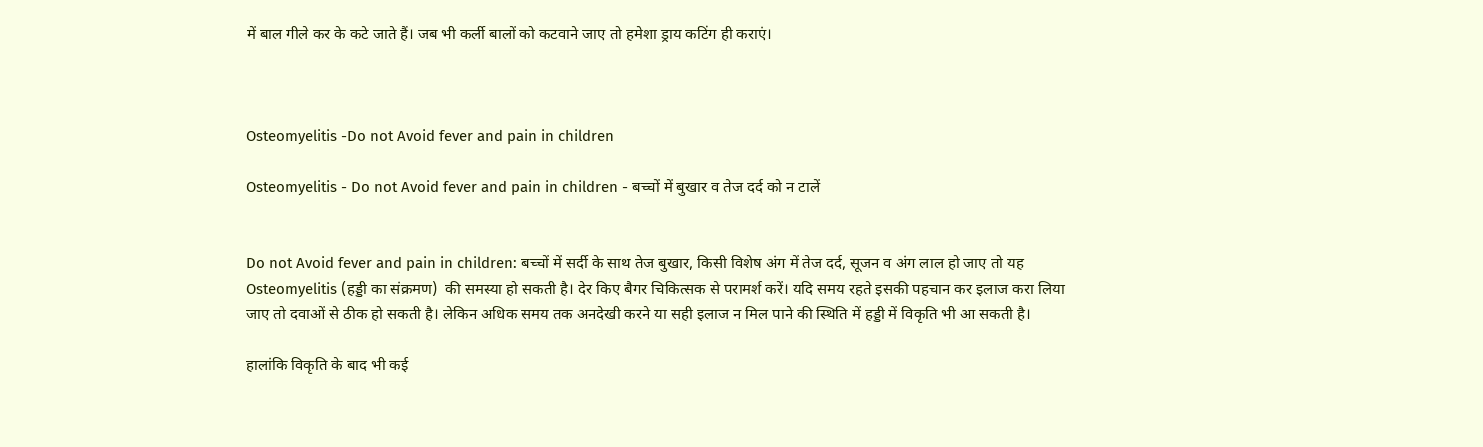में बाल गीले कर के कटे जाते हैं। जब भी कर्ली बालों को कटवाने जाए तो हमेशा ड्राय कटिंग ही कराएं।



Osteomyelitis -Do not Avoid fever and pain in children

Osteomyelitis - Do not Avoid fever and pain in children - बच्चों में बुखार व तेज दर्द को न टालें


Do not Avoid fever and pain in children: बच्चों में सर्दी के साथ तेज बुखार, किसी विशेष अंग में तेज दर्द, सूजन व अंग लाल हो जाए तो यह Osteomyelitis (हड्डी का संक्रमण)  की समस्या हो सकती है। देर किए बैगर चिकित्सक से परामर्श करें। यदि समय रहते इसकी पहचान कर इलाज करा लिया जाए तो दवाओं से ठीक हो सकती है। लेकिन अधिक समय तक अनदेखी करने या सही इलाज न मिल पाने की स्थिति में हड्डी में विकृति भी आ सकती है।

हालांकि विकृति के बाद भी कई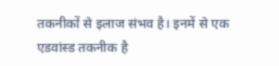तकनीकों से इलाज संभव है। इनमें से एक एडवांस्ड तकनीक है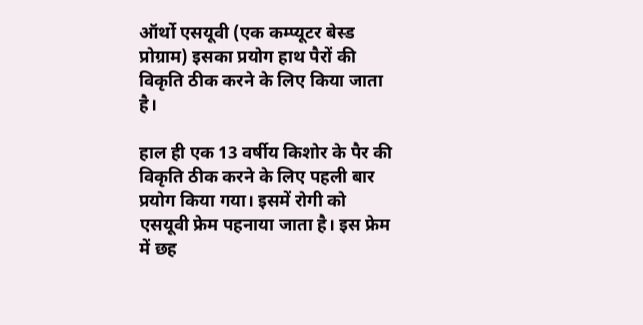ऑर्थो एसयूवी (एक कम्प्यूटर बेस्ड प्रोग्राम) इसका प्रयोग हाथ पैरों की विकृति ठीक करने के लिए किया जाता है।

हाल ही एक 13 वर्षीय किशोर के पैर की विकृति ठीक करने के लिए पहली बार प्रयोग किया गया। इसमें रोगी को एसयूवी फ्रेम पहनाया जाता है। इस फ्रेम में छह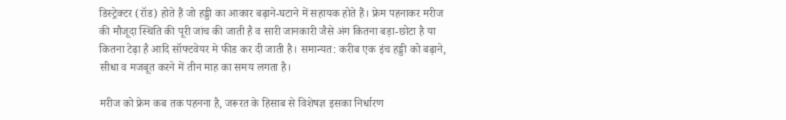डिस्ट्रेक्टर (रॉड) होते हैं जो हड्डी का आकार बढ़ाने-घटाने में सहायक होते हैं। फ्रेम पहनाकर मरीज की मौजूदा स्थिति की पूरी जांच की जाती है व सारी जानकारी जैसे अंग कितना बड़ा-छोटा है या कितना टेढ़ा है आदि सॉफ्टवेयर मे फीड कर दी जाती है। समान्यत: करीब एक इंच हड्डी को बढ़ाने, सीधा व मजबूत करने में तीन माह का समय लगता है।

मरीज को फ्रेम कब तक पहनना है, जरूरत के हिसाब से विशेषज्ञ इसका निर्धारण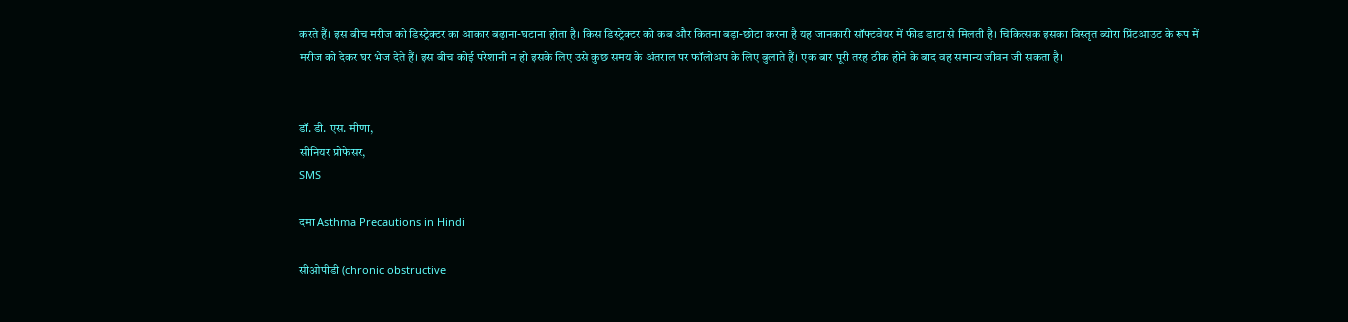करते हैं। इस बीच मरीज को डिस्ट्रेक्टर का आकार बढ़ाना-घटाना होता है। किस डिस्ट्रेक्टर को कब और कितना बड़ा-छोटा करना है यह जानकारी सॉफ्टवेयर में फीड डाटा से मिलती है। चिकित्सक इसका विस्तृत ब्योरा प्रिंटआउट के रूप में मरीज को देकर घर भेज देते हैं। इस बीच कोई परेशानी न हो इसके लिए उसे कुछ समय के अंतराल पर फॉलोअप के लिए बुलाते हैं। एक बार पूरी तरह ठीक होने के बाद वह समान्य जीवन जी सकता है।


डॉ. डी. एस. मीणा,
सीनियर प्रोफेसर,
SMS

दमा Asthma Precautions in Hindi

सीओपीडी (chronic obstructive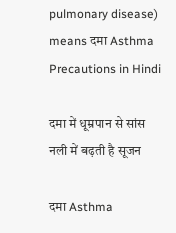pulmonary disease) means दमा Asthma Precautions in Hindi

दमा में धूम्रपान से सांस नली में बढ़ती है सूजन

दमा Asthma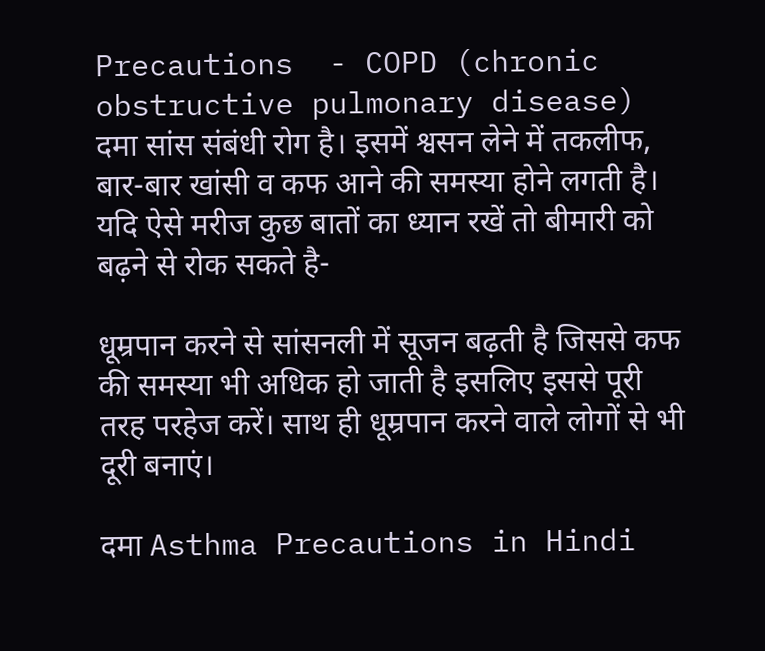Precautions  - COPD (chronic obstructive pulmonary disease) दमा सांस संबंधी रोग है। इसमें श्वसन लेने में तकलीफ, बार-बार खांसी व कफ आने की समस्या होने लगती है। यदि ऐसे मरीज कुछ बातों का ध्यान रखें तो बीमारी को बढ़ने से रोक सकते है-

धूम्रपान करने से सांसनली में सूजन बढ़ती है जिससे कफ की समस्या भी अधिक हो जाती है इसलिए इससे पूरी तरह परहेज करें। साथ ही धूम्रपान करने वाले लोगों से भी दूरी बनाएं।

दमा Asthma Precautions in Hindi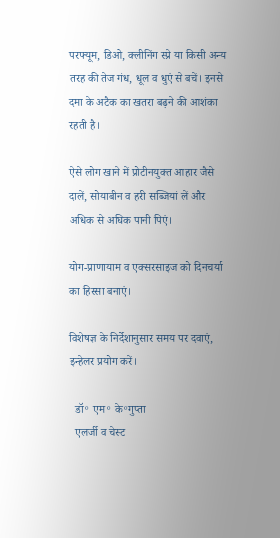परफ्यूम, डिओ, क्लीनिंग स्प्रे या किसी अन्य तरह की तेज गंध, धूल व धुएं से बचें। इनसे दमा के अटैक का खतरा बढ़ने की आशंका रहती है।

ऐसे लोग खाने में प्रोटीनयुक्त आहार जैसे दालें, सोयाबीन व हरी सब्जियां लें और अधिक से अघिक पानी पिएं।

योग-प्राणायाम व एक्सरसाइज को दिनचर्या का हिस्सा बनाएं।

विशेषज्ञ के निर्देशानुसार समय पर दवाएं, इन्हेलर प्रयोग करें।

  डॉ॰ एम॰ के॰गुप्ता
  एलर्जी व चेस्ट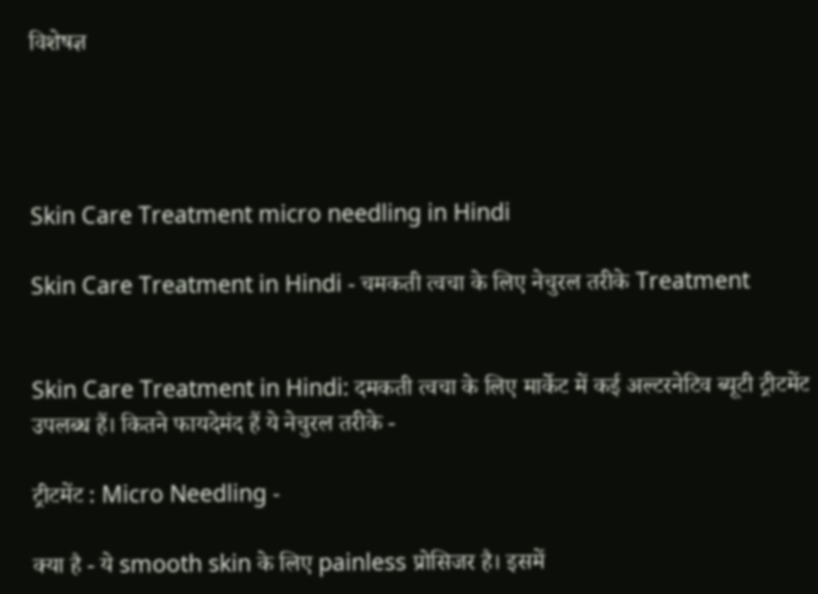विशेषज्ञ




Skin Care Treatment micro needling in Hindi

Skin Care Treatment in Hindi - चमकती त्वचा के लिए नेचुरल तरीके Treatment


Skin Care Treatment in Hindi: दमकती त्वचा के लिए मार्केट में कई अल्टरनेटिव ब्यूटी ट्रीटमेंट उपलब्ध हैं। कितने फायदेमंद हैं ये नेचुरल तरीके -

ट्रीटमेंट : Micro Needling -

क्या है - ये smooth skin के लिए painless प्रोसिजर है। इसमें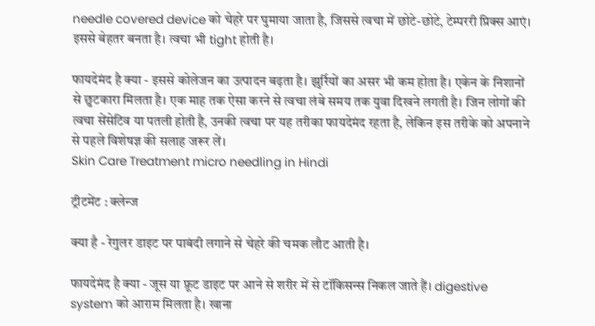needle covered device को चेहरे पर घुमाया जाता है, जिससे त्वचा में छोटे-छोटे, टेम्पररी प्रिक्स आएं। इससे बेहतर बनता है। त्वचा भी tight होती है।

फायदेमंद है क्या - इससे कोलेजन का उत्पादन बढ़ता है। झुर्रियों का असर भी कम होता है। एकेन के निशानों से छुटकारा मिलता है। एक माह तक ऐसा करने से त्वचा लंबे समय तक युवा दिखने लगती है। जिन लोगों की त्वचा सेंसेटिव या पतली होती है, उनकी त्वचा पर यह तरीका फायदेमंद रहता है, लेकिन इस तरीके को अपनाने से पहले विशेषज्ञ की सलाह जरूर लें।
Skin Care Treatment micro needling in Hindi

ट्रीटमेंट : क्लेन्ज

क्या है - रेगुलर डाइट पर पाबंदी लगाने से चेहरे की चमक लौट आती है।

फायदेमंद है क्या - जूस या फ्रूट डाइट पर आने से शरीर में से टॉकिसन्स निकल जाते हैं। digestive system को आराम मिलता है। खाना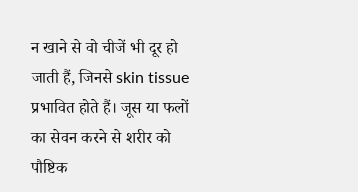न खाने से वो चीजें भी दूर हो जाती हैं, जिनसे skin tissue प्रभावित होते हैं। जूस या फलों का सेवन करने से शरीर को पौष्टिक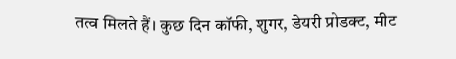तत्व मिलते हैं। कुछ दिन कॉफी, शुगर, डेयरी प्रोडक्ट, मीट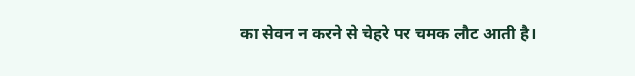का सेवन न करने से चेहरे पर चमक लौट आती है।